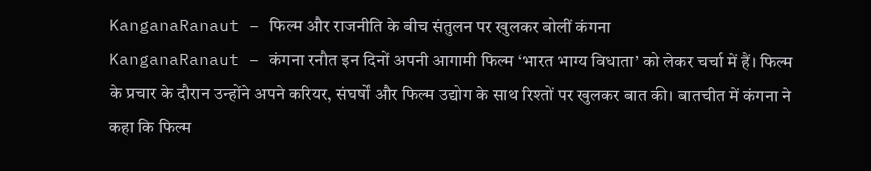KanganaRanaut – फिल्म और राजनीति के बीच संतुलन पर खुलकर बोलीं कंगना
KanganaRanaut – कंगना रनौत इन दिनों अपनी आगामी फिल्म ‘भारत भाग्य विधाता’ को लेकर चर्चा में हैं। फिल्म के प्रचार के दौरान उन्होंने अपने करियर, संघर्षों और फिल्म उद्योग के साथ रिश्तों पर खुलकर बात की। बातचीत में कंगना ने कहा कि फिल्म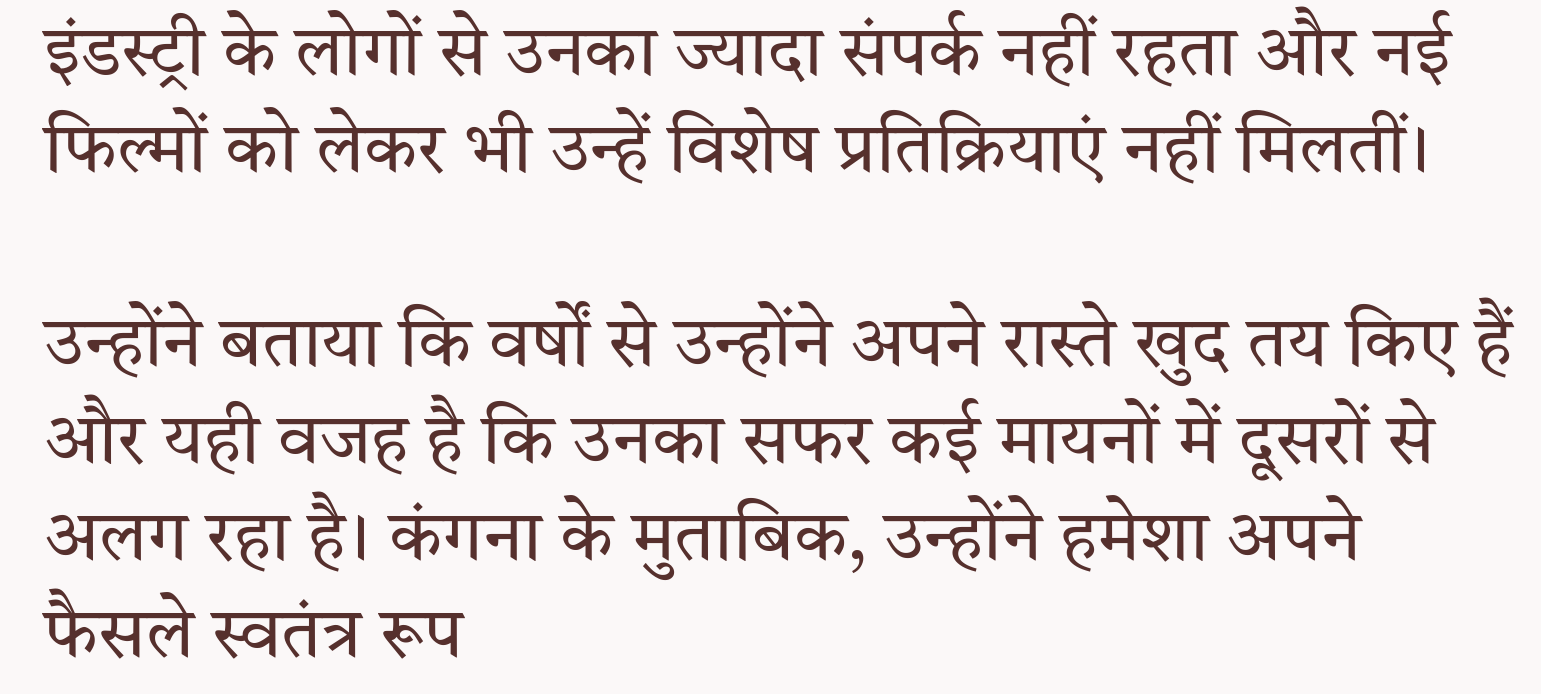इंडस्ट्री के लोगों से उनका ज्यादा संपर्क नहीं रहता और नई फिल्मों को लेकर भी उन्हें विशेष प्रतिक्रियाएं नहीं मिलतीं।

उन्होंने बताया कि वर्षों से उन्होंने अपने रास्ते खुद तय किए हैं और यही वजह है कि उनका सफर कई मायनों में दूसरों से अलग रहा है। कंगना के मुताबिक, उन्होंने हमेशा अपने फैसले स्वतंत्र रूप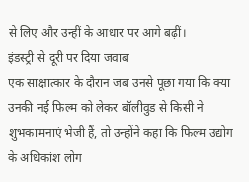से लिए और उन्हीं के आधार पर आगे बढ़ीं।
इंडस्ट्री से दूरी पर दिया जवाब
एक साक्षात्कार के दौरान जब उनसे पूछा गया कि क्या उनकी नई फिल्म को लेकर बॉलीवुड से किसी ने शुभकामनाएं भेजी हैं, तो उन्होंने कहा कि फिल्म उद्योग के अधिकांश लोग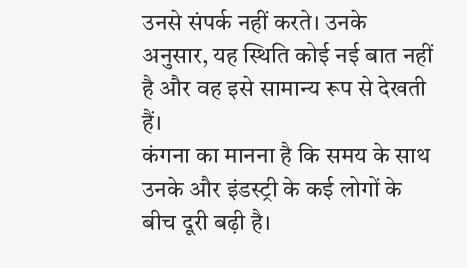उनसे संपर्क नहीं करते। उनके अनुसार, यह स्थिति कोई नई बात नहीं है और वह इसे सामान्य रूप से देखती हैं।
कंगना का मानना है कि समय के साथ उनके और इंडस्ट्री के कई लोगों के बीच दूरी बढ़ी है।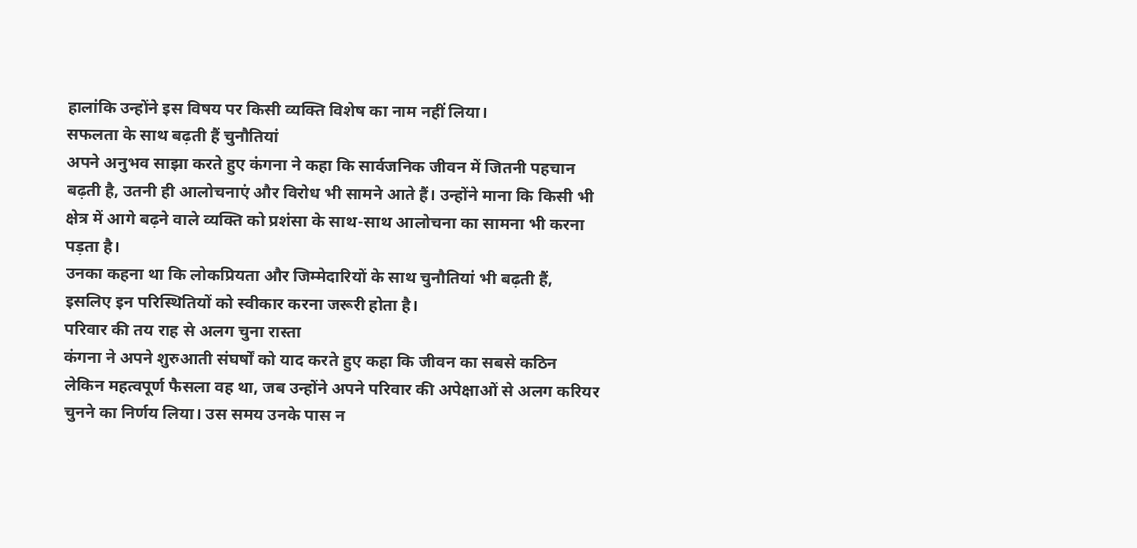हालांकि उन्होंने इस विषय पर किसी व्यक्ति विशेष का नाम नहीं लिया।
सफलता के साथ बढ़ती हैं चुनौतियां
अपने अनुभव साझा करते हुए कंगना ने कहा कि सार्वजनिक जीवन में जितनी पहचान बढ़ती है, उतनी ही आलोचनाएं और विरोध भी सामने आते हैं। उन्होंने माना कि किसी भी क्षेत्र में आगे बढ़ने वाले व्यक्ति को प्रशंसा के साथ-साथ आलोचना का सामना भी करना पड़ता है।
उनका कहना था कि लोकप्रियता और जिम्मेदारियों के साथ चुनौतियां भी बढ़ती हैं, इसलिए इन परिस्थितियों को स्वीकार करना जरूरी होता है।
परिवार की तय राह से अलग चुना रास्ता
कंगना ने अपने शुरुआती संघर्षों को याद करते हुए कहा कि जीवन का सबसे कठिन लेकिन महत्वपूर्ण फैसला वह था, जब उन्होंने अपने परिवार की अपेक्षाओं से अलग करियर चुनने का निर्णय लिया। उस समय उनके पास न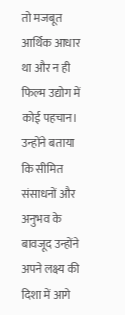तो मजबूत आर्थिक आधार था और न ही फिल्म उद्योग में कोई पहचान।
उन्होंने बताया कि सीमित संसाधनों और अनुभव के बावजूद उन्होंने अपने लक्ष्य की दिशा में आगे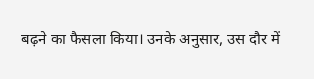बढ़ने का फैसला किया। उनके अनुसार, उस दौर में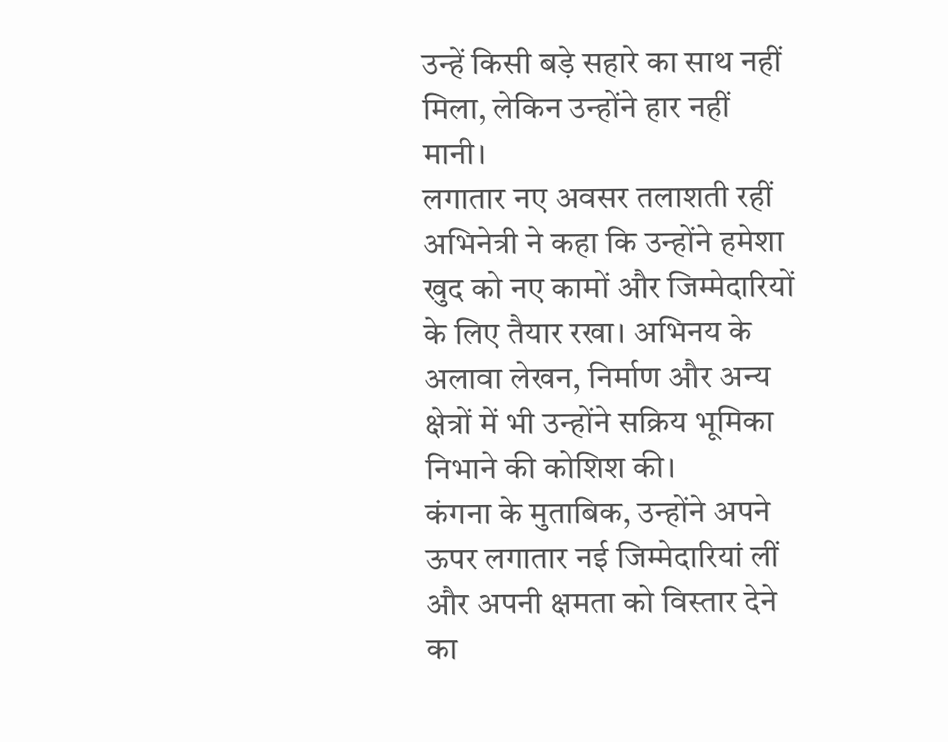उन्हें किसी बड़े सहारे का साथ नहीं मिला, लेकिन उन्होंने हार नहीं मानी।
लगातार नए अवसर तलाशती रहीं
अभिनेत्री ने कहा कि उन्होंने हमेशा खुद को नए कामों और जिम्मेदारियों के लिए तैयार रखा। अभिनय के अलावा लेखन, निर्माण और अन्य क्षेत्रों में भी उन्होंने सक्रिय भूमिका निभाने की कोशिश की।
कंगना के मुताबिक, उन्होंने अपने ऊपर लगातार नई जिम्मेदारियां लीं और अपनी क्षमता को विस्तार देने का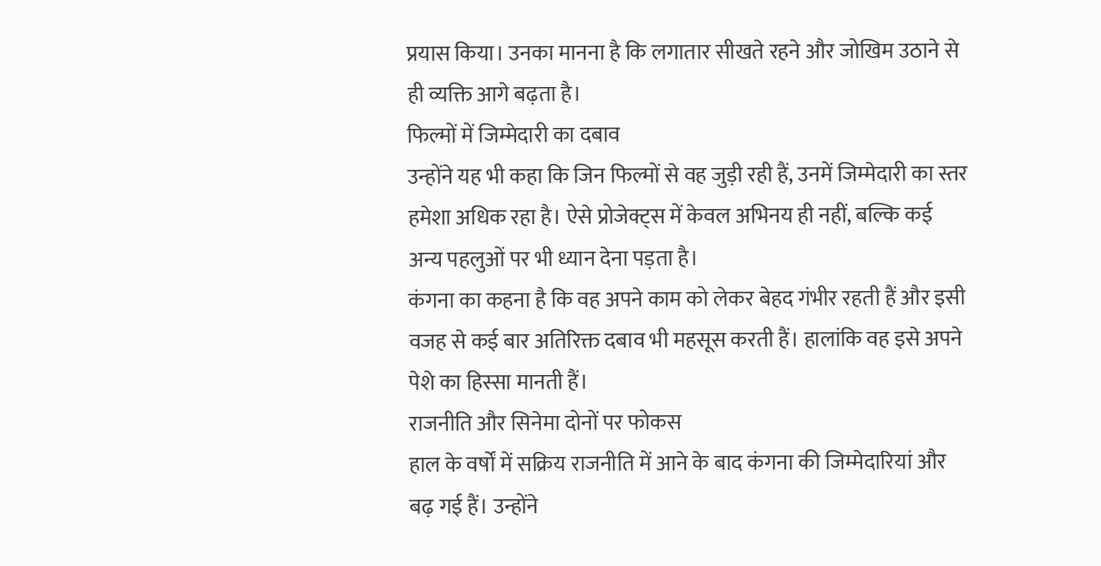प्रयास किया। उनका मानना है कि लगातार सीखते रहने और जोखिम उठाने से ही व्यक्ति आगे बढ़ता है।
फिल्मों में जिम्मेदारी का दबाव
उन्होंने यह भी कहा कि जिन फिल्मों से वह जुड़ी रही हैं, उनमें जिम्मेदारी का स्तर हमेशा अधिक रहा है। ऐसे प्रोजेक्ट्स में केवल अभिनय ही नहीं, बल्कि कई अन्य पहलुओं पर भी ध्यान देना पड़ता है।
कंगना का कहना है कि वह अपने काम को लेकर बेहद गंभीर रहती हैं और इसी वजह से कई बार अतिरिक्त दबाव भी महसूस करती हैं। हालांकि वह इसे अपने पेशे का हिस्सा मानती हैं।
राजनीति और सिनेमा दोनों पर फोकस
हाल के वर्षों में सक्रिय राजनीति में आने के बाद कंगना की जिम्मेदारियां और बढ़ गई हैं। उन्होंने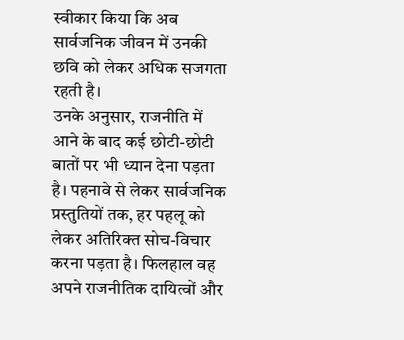स्वीकार किया कि अब सार्वजनिक जीवन में उनकी छवि को लेकर अधिक सजगता रहती है।
उनके अनुसार, राजनीति में आने के बाद कई छोटी-छोटी बातों पर भी ध्यान देना पड़ता है। पहनावे से लेकर सार्वजनिक प्रस्तुतियों तक, हर पहलू को लेकर अतिरिक्त सोच-विचार करना पड़ता है। फिलहाल वह अपने राजनीतिक दायित्वों और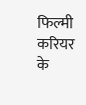फिल्मी करियर के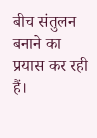बीच संतुलन बनाने का प्रयास कर रही हैं।